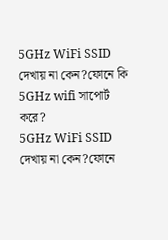5GHz WiFi SSID দেখায় না কেন?ফোনে কি 5GHz wifi সাপোর্ট করে?
5GHz WiFi SSID দেখায় না কেন?ফোনে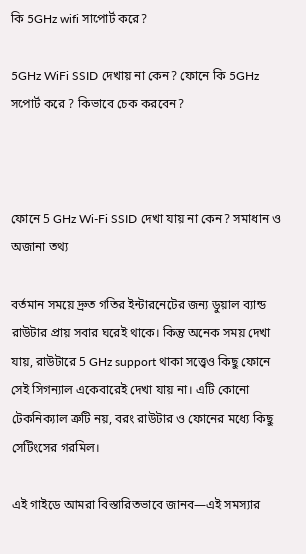কি 5GHz wifi সাপোর্ট করে?

5GHz WiFi SSID দেখায় না কেন? ফোনে কি 5GHz সপোর্ট করে ? কিভাবে চেক করবেন?



ফোনে 5 GHz Wi-Fi SSID দেখা যায় না কেন? সমাধান ও অজানা তথ্য

বর্তমান সময়ে দ্রুত গতির ইন্টারনেটের জন্য ডুয়াল ব্যান্ড রাউটার প্রায় সবার ঘরেই থাকে। কিন্তু অনেক সময় দেখা যায়, রাউটারে 5 GHz support থাকা সত্ত্বেও কিছু ফোনে সেই সিগন্যাল একেবারেই দেখা যায় না। এটি কোনো টেকনিক্যাল ত্রুটি নয়, বরং রাউটার ও ফোনের মধ্যে কিছু সেটিংসের গরমিল।

এই গাইডে আমরা বিস্তারিতভাবে জানব—এই সমস্যার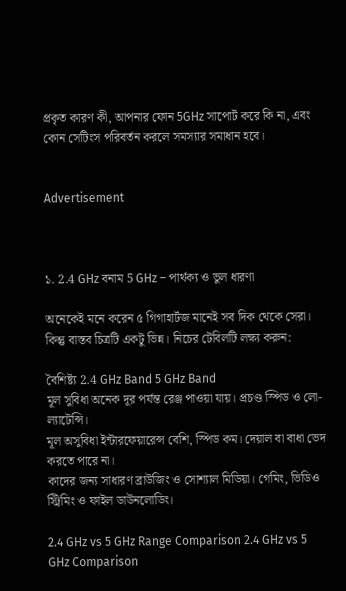প্রকৃত কারণ কী, আপনার ফোন 5GHz সাপোর্ট করে কি না, এবং কোন সেটিংস পরিবর্তন করলে সমস্যার সমাধান হবে।


Advertisement



১. 2.4 GHz বনাম 5 GHz – পার্থক্য ও ভুল ধারণা

অনেকেই মনে করেন ৫ গিগাহার্টজ মানেই সব দিক থেকে সেরা। কিন্তু বাস্তব চিত্রটি একটু ভিন্ন। নিচের টেবিলটি লক্ষ্য করুন:

বৈশিষ্ট্য 2.4 GHz Band 5 GHz Band
মূল সুবিধা অনেক দূর পর্যন্ত রেঞ্জ পাওয়া যায়। প্রচণ্ড স্পিড ও লো-ল্যাটেন্সি।
মূল অসুবিধা ইন্টারফেয়ারেন্স বেশি, স্পিড কম। দেয়াল বা বাধা ভেদ করতে পারে না।
কাদের জন্য সাধারণ ব্রাউজিং ও সোশ্যাল মিডিয়া। গেমিং, ভিডিও স্ট্রিমিং ও ফাইল ডাউনলোডিং।

2.4 GHz vs 5 GHz Range Comparison 2.4 GHz vs 5 GHz Comparison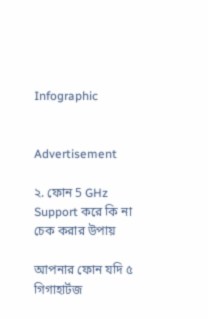Infographic


Advertisement

২. ফোন 5 GHz Support করে কি না চেক করার উপায়

আপনার ফোন যদি ৫ গিগাহার্টজ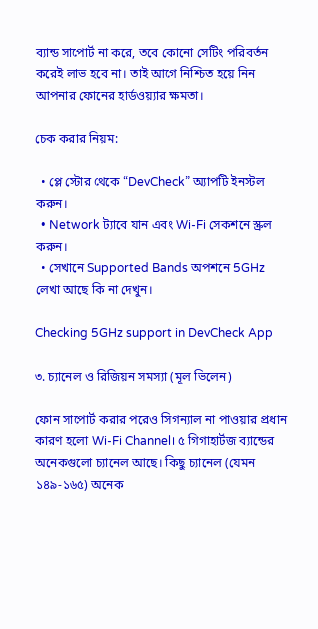ব্যান্ড সাপোর্ট না করে, তবে কোনো সেটিং পরিবর্তন করেই লাভ হবে না। তাই আগে নিশ্চিত হয়ে নিন আপনার ফোনের হার্ডওয়্যার ক্ষমতা।

চেক করার নিয়ম:

  • প্লে স্টোর থেকে “DevCheck” অ্যাপটি ইনস্টল করুন।
  • Network ট্যাবে যান এবং Wi-Fi সেকশনে স্ক্রল করুন।
  • সেখানে Supported Bands অপশনে 5GHz লেখা আছে কি না দেখুন।

Checking 5GHz support in DevCheck App

৩. চ্যানেল ও রিজিয়ন সমস্যা (মূল ভিলেন)

ফোন সাপোর্ট করার পরেও সিগন্যাল না পাওয়ার প্রধান কারণ হলো Wi-Fi Channel। ৫ গিগাহার্টজ ব্যান্ডের অনেকগুলো চ্যানেল আছে। কিছু চ্যানেল (যেমন ১৪৯-১৬৫) অনেক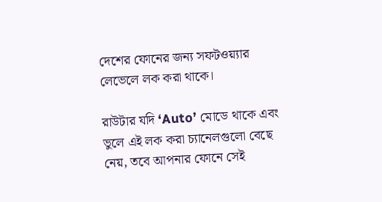দেশের ফোনের জন্য সফটওয়্যার লেভেলে লক করা থাকে।

রাউটার যদি ‘Auto’ মোডে থাকে এবং ভুলে এই লক করা চ্যানেলগুলো বেছে নেয়, তবে আপনার ফোনে সেই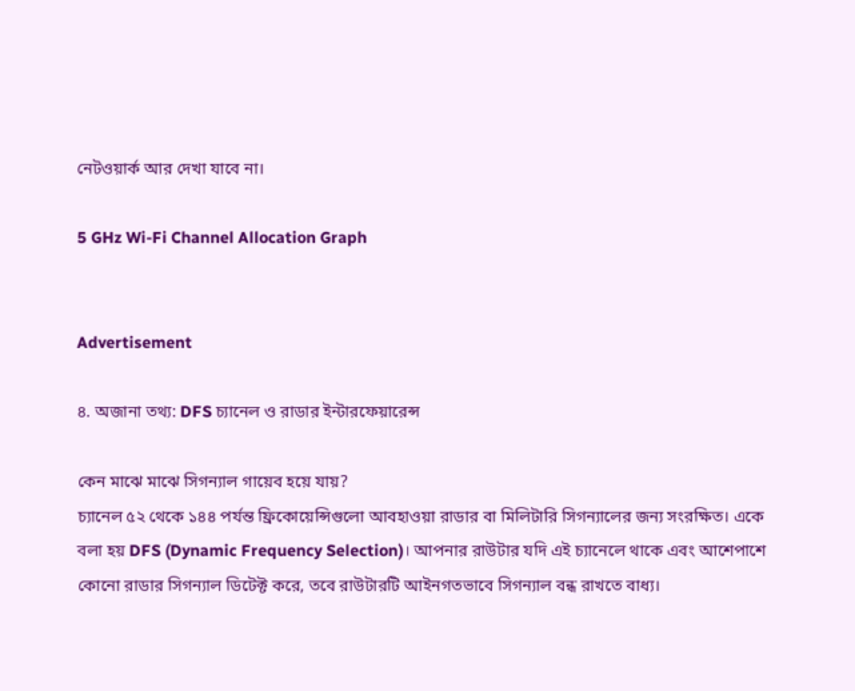নেটওয়ার্ক আর দেখা যাবে না।

5 GHz Wi-Fi Channel Allocation Graph


Advertisement

৪. অজানা তথ্য: DFS চ্যানেল ও রাডার ইন্টারফেয়ারেন্স

কেন মাঝে মাঝে সিগন্যাল গায়েব হয়ে যায়?
চ্যানেল ৫২ থেকে ১৪৪ পর্যন্ত ফ্রিকোয়েন্সিগুলো আবহাওয়া রাডার বা মিলিটারি সিগন্যালের জন্য সংরক্ষিত। একে বলা হয় DFS (Dynamic Frequency Selection)। আপনার রাউটার যদি এই চ্যানেলে থাকে এবং আশেপাশে কোনো রাডার সিগন্যাল ডিটেক্ট করে, তবে রাউটারটি আইনগতভাবে সিগন্যাল বন্ধ রাখতে বাধ্য।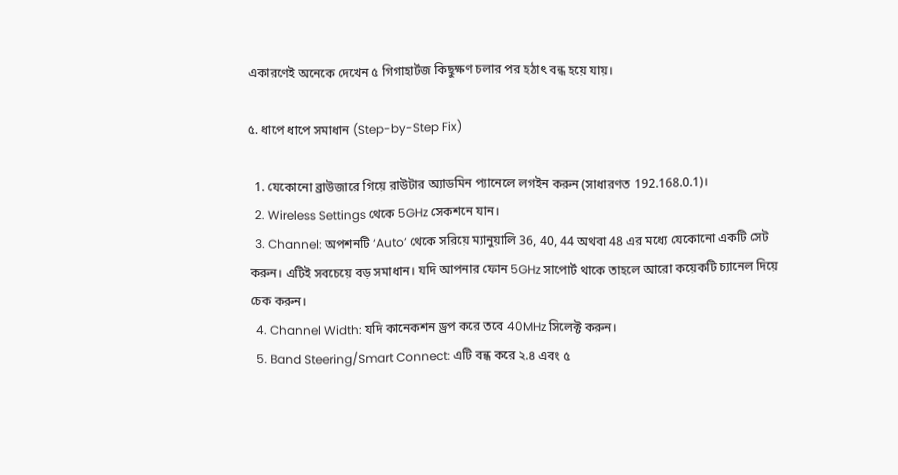একারণেই অনেকে দেখেন ৫ গিগাহার্টজ কিছুক্ষণ চলার পর হঠাৎ বন্ধ হয়ে যায়।

৫. ধাপে ধাপে সমাধান (Step-by-Step Fix)

  1. যেকোনো ব্রাউজারে গিয়ে রাউটার অ্যাডমিন প্যানেলে লগইন করুন (সাধারণত 192.168.0.1)।
  2. Wireless Settings থেকে 5GHz সেকশনে যান।
  3. Channel: অপশনটি ‘Auto’ থেকে সরিয়ে ম্যানুয়ালি 36, 40, 44 অথবা 48 এর মধ্যে যেকোনো একটি সেট করুন। এটিই সবচেয়ে বড় সমাধান। যদি আপনার ফোন 5GHz সাপোর্ট থাকে তাহলে আরো কয়েকটি চ্যানেল দিয়ে চেক করুন।
  4. Channel Width: যদি কানেকশন ড্রপ করে তবে 40MHz সিলেক্ট করুন।
  5. Band Steering/Smart Connect: এটি বন্ধ করে ২.৪ এবং ৫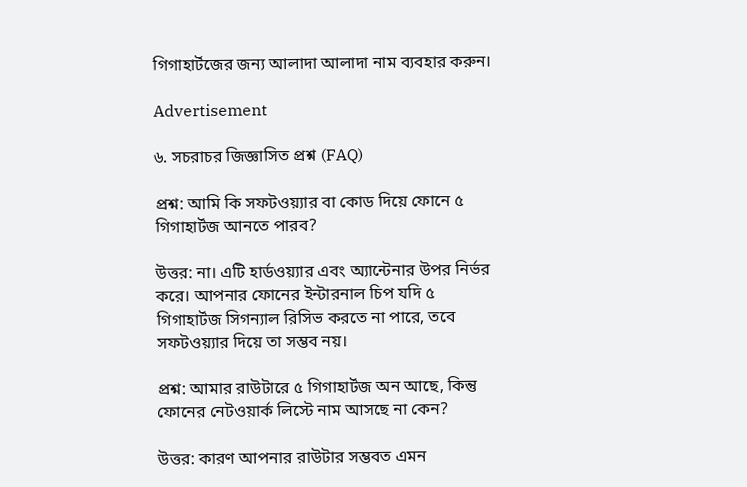গিগাহার্টজের জন্য আলাদা আলাদা নাম ব্যবহার করুন।

Advertisement

৬. সচরাচর জিজ্ঞাসিত প্রশ্ন (FAQ)

প্রশ্ন: আমি কি সফটওয়্যার বা কোড দিয়ে ফোনে ৫ গিগাহার্টজ আনতে পারব?

উত্তর: না। এটি হার্ডওয়্যার এবং অ্যান্টেনার উপর নির্ভর করে। আপনার ফোনের ইন্টারনাল চিপ যদি ৫ গিগাহার্টজ সিগন্যাল রিসিভ করতে না পারে, তবে সফটওয়্যার দিয়ে তা সম্ভব নয়।

প্রশ্ন: আমার রাউটারে ৫ গিগাহার্টজ অন আছে, কিন্তু ফোনের নেটওয়ার্ক লিস্টে নাম আসছে না কেন?

উত্তর: কারণ আপনার রাউটার সম্ভবত এমন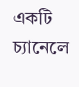একটি চ্যানেলে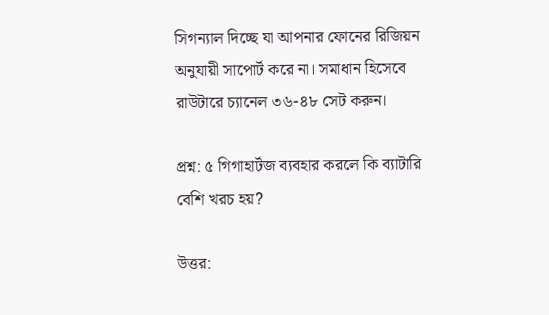সিগন্যাল দিচ্ছে যা আপনার ফোনের রিজিয়ন অনুযায়ী সাপোর্ট করে না। সমাধান হিসেবে রাউটারে চ্যানেল ৩৬-৪৮ সেট করুন।

প্রশ্ন: ৫ গিগাহার্টজ ব্যবহার করলে কি ব্যাটারি বেশি খরচ হয়?

উত্তর: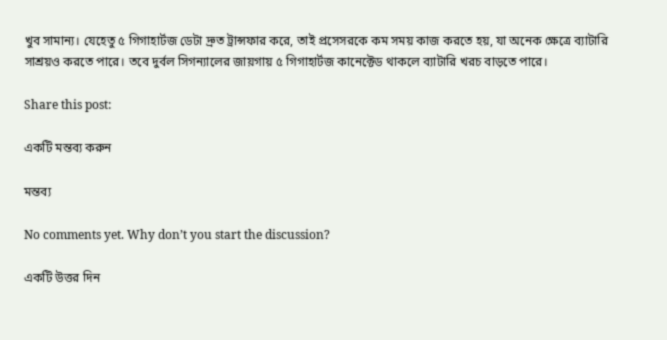খুব সামান্য। যেহেতু ৫ গিগাহার্টজ ডেটা দ্রুত ট্রান্সফার করে, তাই প্রসেসরকে কম সময় কাজ করতে হয়, যা অনেক ক্ষেত্রে ব্যাটারি সাশ্রয়ও করতে পারে। তবে দুর্বল সিগন্যালের জায়গায় ৫ গিগাহার্টজ কানেক্টেড থাকলে ব্যাটারি খরচ বাড়তে পারে।

Share this post:

একটি মন্তব্য করুন

মন্তব্য

No comments yet. Why don’t you start the discussion?

একটি উত্তর দিন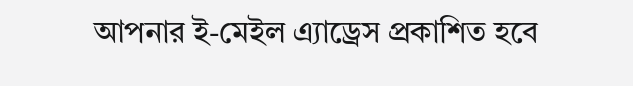আপনার ই-মেইল এ্যাড্রেস প্রকাশিত হবে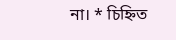না। * চিহ্নিত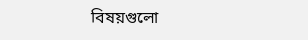বিষয়গুলো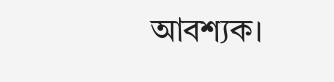আবশ্যক।